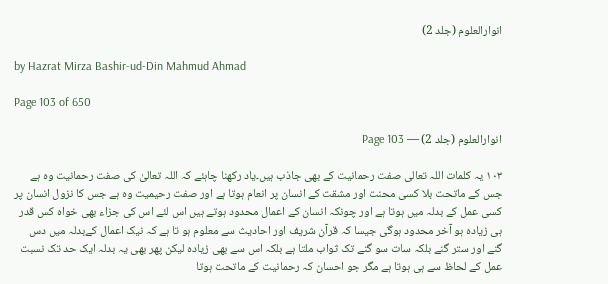انوارالعلوم (جلد 2)

by Hazrat Mirza Bashir-ud-Din Mahmud Ahmad

Page 103 of 650

انوارالعلوم (جلد 2) — Page 103

۱۰۳ یہ كلمات اللہ تعالی صفت رحمانیت کے بھی جاذب ہیں۔یاد رکھنا چاہئے کہ اللہ تعالیٰ کی صفت رحمانیت وہ ہے جس کے ماتحت بلا کسی محنت اور مشقت کے انسان پر انعام ہوتا ہے اور صفت رحیمیت وہ ہے جس کا نزول انسان پر کسی عمل کے بدلہ میں ہوتا ہے اور چونکہ انسان کے اعمال محدود ہوتے ہیں اس لئے اس کی جزاء بھی خواہ کس قدر ہی زیادہ ہو آخر محدود ہوگی جیسا کہ قرآن شریف اور احادیث سے معلوم ہو تا ہے کہ نیک اعمال کےبدلہ میں دس گنے اور ستر گنے بلکہ سات سو گنے تک ثواب ملتا ہے بلکہ اس سے بھی زیادہ لیکن پھر بھی یہ بدلہ ایک حد تک نسبت عمل کے لحاظ سے ہی ہوتا ہے مگر جو احسان کہ رحمانیت کے ماتحت ہوتا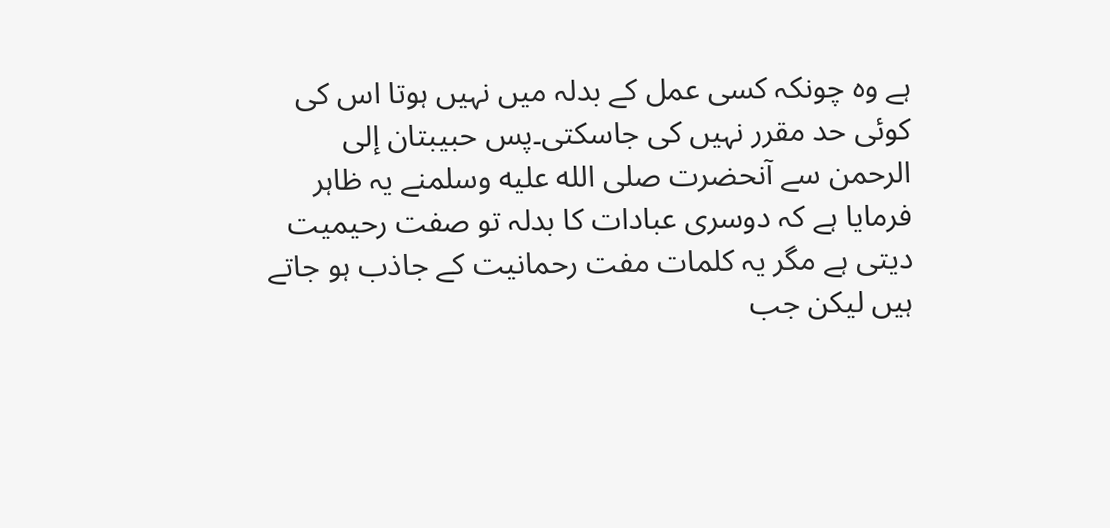ہے وہ چونکہ کسی عمل کے بدلہ میں نہیں ہوتا اس کی کوئی حد مقرر نہیں کی جاسکتی۔پس حبيبتان إلى الرحمن سے آنحضرت صلى الله عليه وسلمنے یہ ظاہر فرمایا ہے کہ دوسری عبادات کا بدلہ تو صفت رحیمیت دیتی ہے مگر یہ کلمات مفت رحمانیت کے جاذب ہو جاتے ہیں لیکن جب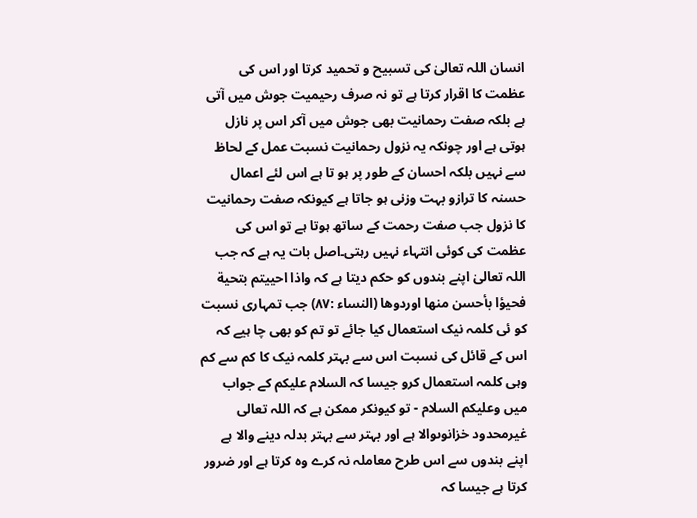انسان اللہ تعالیٰ کی تسبیح و تحمید کرتا اور اس کی عظمت کا اقرار کرتا ہے تو نہ صرف رحیمیت جوش میں آتی ہے بلکہ صفت رحمانیت بھی جوش میں آکر اس پر نازل ہوتی ہے اور چونکہ یہ نزول رحمانیت نسبت عمل کے لحاظ سے نہیں بلکہ احسان کے طور پر ہو تا ہے اس لئے اعمال حسنہ کا ترازو بہت وزنی ہو جاتا ہے کیونکہ صفت رحمانیت کا نزول جب صفت رحمت کے ساتھ ہوتا ہے تو اس کی عظمت کی کوئی انتہاء نہیں رہتی۔اصل بات یہ ہے کہ جب اللہ تعالیٰ اپنے بندوں کو حکم دیتا ہے کہ واذا احييتم بتحية فحيؤا بأحسن منها اوردوھا (النساء :۸۷) جب تمہاری نسبت کو ئی کلمہ نیک استعمال کیا جائے تو تم کو بھی چا ہیے کہ اس کے قائل کی نسبت اس سے بہتر کلمہ نیک کا کم سے کم وہی کلمہ استعمال کرو جیسا کہ السلام علیکم کے جواب میں وعلیکم السلام - تو کیونکر ممکن ہے کہ اللہ تعالی غیرمحدود خزانوںوالا ہے اور بہتر سے بہتر بدلہ دینے والا ہے اپنے بندوں سے اس طرح معاملہ نہ کرے وہ کرتا ہے اور ضرور کرتا ہے جیسا کہ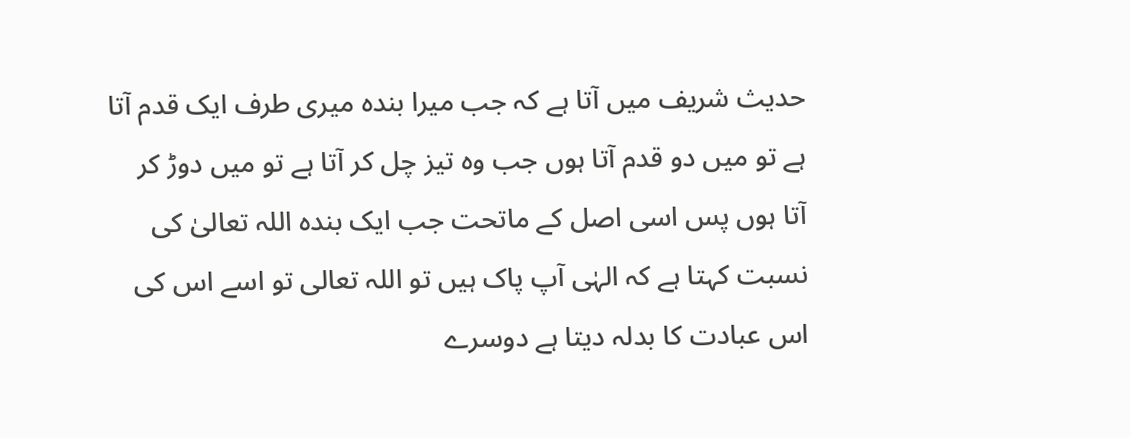حدیث شریف میں آتا ہے کہ جب میرا بندہ میری طرف ایک قدم آتا ہے تو میں دو قدم آتا ہوں جب وہ تیز چل کر آتا ہے تو میں دوڑ کر آتا ہوں پس اسی اصل کے ماتحت جب ایک بندہ اللہ تعالیٰ کی نسبت کہتا ہے کہ الہٰی آپ پاک ہیں تو اللہ تعالی تو اسے اس کی اس عبادت کا بدلہ دیتا ہے دوسرے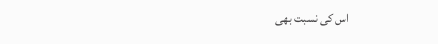اس کی نسبت بھی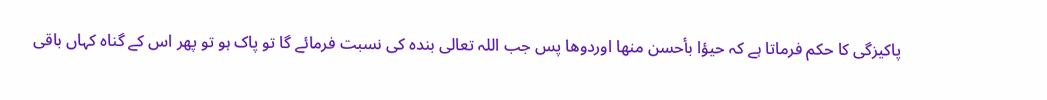پاکیزگی کا حکم فرماتا ہے کہ حيؤا بأحسن منها اوردوھا پس جب اللہ تعالی بندہ کی نسبت فرمائے گا تو پاک ہو تو پھر اس کے گناہ کہاں باقی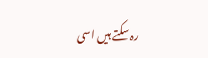رہ سکتے ہیں اسی